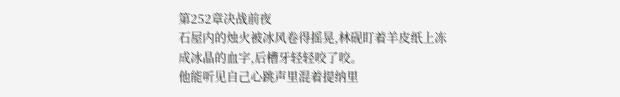第252章决战前夜
石屋内的烛火被冰风卷得摇晃,林砚盯着羊皮纸上冻成冰晶的血字,后槽牙轻轻咬了咬。
他能听见自己心跳声里混着提纳里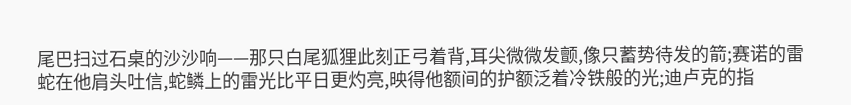尾巴扫过石桌的沙沙响——那只白尾狐狸此刻正弓着背,耳尖微微发颤,像只蓄势待发的箭;赛诺的雷蛇在他肩头吐信,蛇鳞上的雷光比平日更灼亮,映得他额间的护额泛着冷铁般的光;迪卢克的指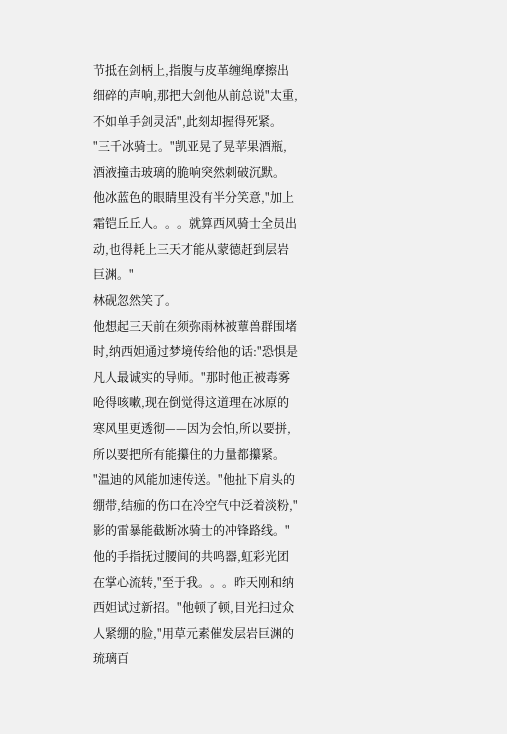节抵在剑柄上,指腹与皮革缠绳摩擦出细碎的声响,那把大剑他从前总说"太重,不如单手剑灵活",此刻却握得死紧。
"三千冰骑士。"凯亚晃了晃苹果酒瓶,酒液撞击玻璃的脆响突然刺破沉默。
他冰蓝色的眼睛里没有半分笑意,"加上霜铠丘丘人。。。就算西风骑士全员出动,也得耗上三天才能从蒙德赶到层岩巨渊。"
林砚忽然笑了。
他想起三天前在须弥雨林被蕈兽群围堵时,纳西妲通过梦境传给他的话:"恐惧是凡人最诚实的导师。"那时他正被毒雾呛得咳嗽,现在倒觉得这道理在冰原的寒风里更透彻——因为会怕,所以要拼,所以要把所有能攥住的力量都攥紧。
"温迪的风能加速传送。"他扯下肩头的绷带,结痂的伤口在冷空气中泛着淡粉,"影的雷暴能截断冰骑士的冲锋路线。"他的手指抚过腰间的共鸣器,虹彩光团在掌心流转,"至于我。。。昨天刚和纳西妲试过新招。"他顿了顿,目光扫过众人紧绷的脸,"用草元素催发层岩巨渊的琉璃百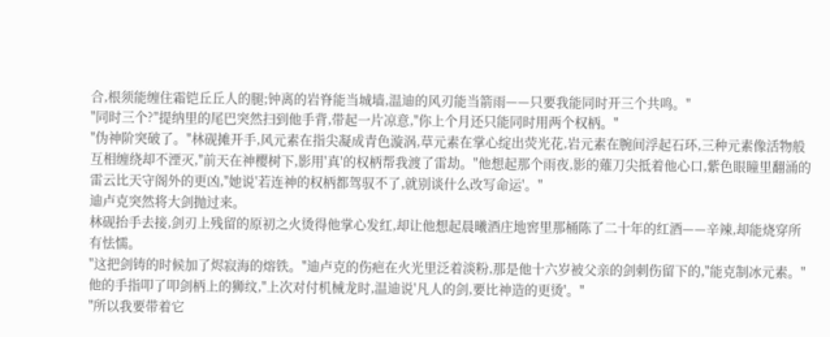合,根须能缠住霜铠丘丘人的腿;钟离的岩脊能当城墙,温迪的风刃能当箭雨——只要我能同时开三个共鸣。"
"同时三个?"提纳里的尾巴突然扫到他手背,带起一片凉意,"你上个月还只能同时用两个权柄。"
"伪神阶突破了。"林砚摊开手,风元素在指尖凝成青色漩涡,草元素在掌心绽出荧光花,岩元素在腕间浮起石环,三种元素像活物般互相缠绕却不湮灭,"前天在神樱树下,影用'真'的权柄帮我渡了雷劫。"他想起那个雨夜,影的薙刀尖抵着他心口,紫色眼瞳里翻涌的雷云比天守阁外的更凶,"她说'若连神的权柄都驾驭不了,就别谈什么改写命运'。"
迪卢克突然将大剑抛过来。
林砚抬手去接,剑刃上残留的原初之火烫得他掌心发红,却让他想起晨曦酒庄地窖里那桶陈了二十年的红酒——辛辣,却能烧穿所有怯懦。
"这把剑铸的时候加了烬寂海的熔铁。"迪卢克的伤疤在火光里泛着淡粉,那是他十六岁被父亲的剑刺伤留下的,"能克制冰元素。"他的手指叩了叩剑柄上的狮纹,"上次对付机械龙时,温迪说'凡人的剑,要比神造的更烫'。"
"所以我要带着它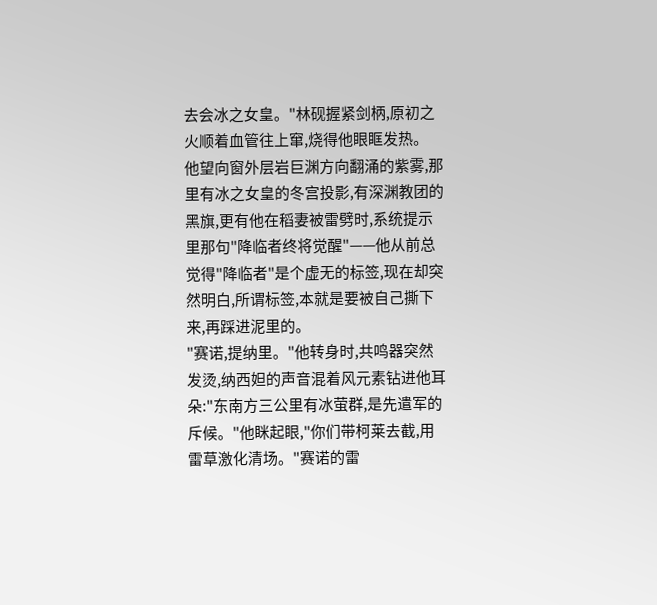去会冰之女皇。"林砚握紧剑柄,原初之火顺着血管往上窜,烧得他眼眶发热。
他望向窗外层岩巨渊方向翻涌的紫雾,那里有冰之女皇的冬宫投影,有深渊教团的黑旗,更有他在稻妻被雷劈时,系统提示里那句"降临者终将觉醒"——他从前总觉得"降临者"是个虚无的标签,现在却突然明白,所谓标签,本就是要被自己撕下来,再踩进泥里的。
"赛诺,提纳里。"他转身时,共鸣器突然发烫,纳西妲的声音混着风元素钻进他耳朵:"东南方三公里有冰萤群,是先遣军的斥候。"他眯起眼,"你们带柯莱去截,用雷草激化清场。"赛诺的雷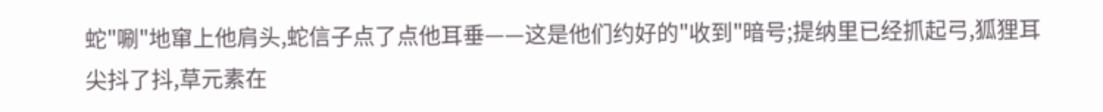蛇"唰"地窜上他肩头,蛇信子点了点他耳垂——这是他们约好的"收到"暗号;提纳里已经抓起弓,狐狸耳尖抖了抖,草元素在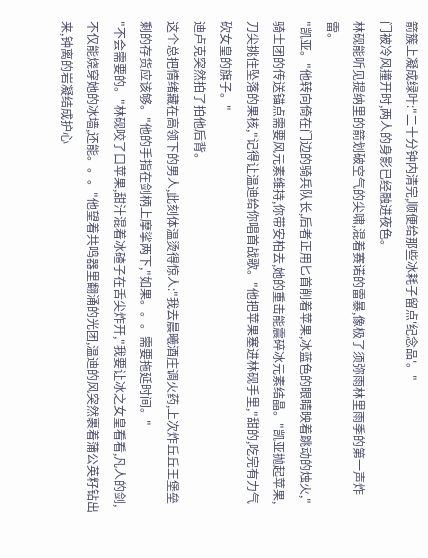箭簇上凝成绿叶:"二十分钟内清完,顺便给那些冰耗子留点'纪念品'。"
门被冷风撞开时,两人的身影已经融进夜色。
林砚能听见提纳里的箭划破空气的尖啸,混着赛诺的雷暴,像极了须弥雨林里雨季的第一声炸雷。
"凯亚。"他转向倚在门边的骑兵队长,后者正用匕首削着苹果,冰蓝色的眼睛映着跳动的烛火,"骑士团的传送锚点需要风元素维持,你带安柏去,她的重击能震碎冰元素结晶。"凯亚抛起苹果,刀尖挑住坠落的果核,"记得让温迪给你唱首战歌。"他把苹果塞进林砚手里,"甜的,吃完有力气砍女皇的旗子。"
迪卢克突然拍了拍他后背。
这个总把情绪藏在高领下的男人,此刻体温烫得惊人:"我去晨曦酒庄调火药,上次炸丘丘王堡垒剩的存货应该够。"他的手指在剑柄上摩挲两下,"如果。。。需要拖延时间。"
"不会需要的。"林砚咬了口苹果,甜汁混着冰碴子在舌尖炸开,"我要让冰之女皇看看,凡人的剑,不仅能烧穿她的冰墙,还能。。。"他望着共鸣器里翻涌的光团,温迪的风突然裹着蒲公英籽钻出来,钟离的岩凝结成护心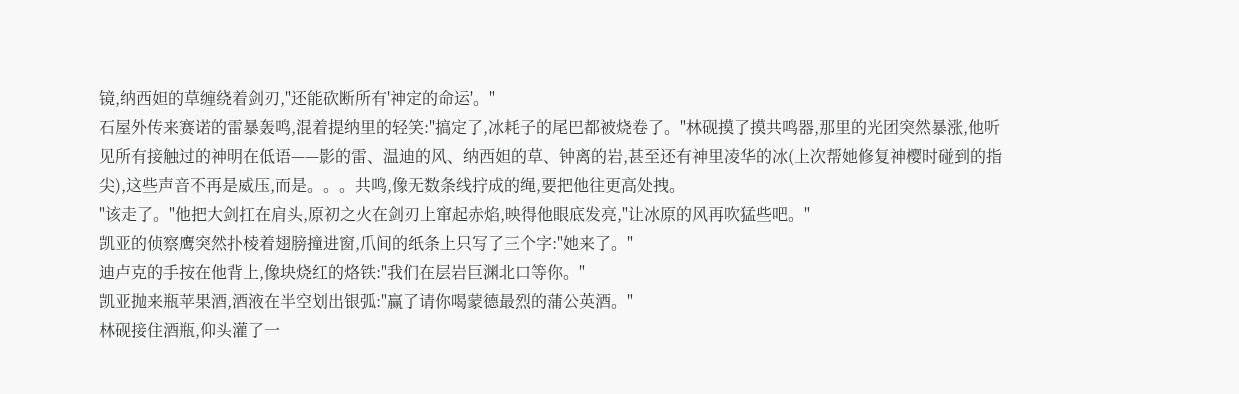镜,纳西妲的草缠绕着剑刃,"还能砍断所有'神定的命运'。"
石屋外传来赛诺的雷暴轰鸣,混着提纳里的轻笑:"搞定了,冰耗子的尾巴都被烧卷了。"林砚摸了摸共鸣器,那里的光团突然暴涨,他听见所有接触过的神明在低语——影的雷、温迪的风、纳西妲的草、钟离的岩,甚至还有神里凌华的冰(上次帮她修复神樱时碰到的指尖),这些声音不再是威压,而是。。。共鸣,像无数条线拧成的绳,要把他往更高处拽。
"该走了。"他把大剑扛在肩头,原初之火在剑刃上窜起赤焰,映得他眼底发亮,"让冰原的风再吹猛些吧。"
凯亚的侦察鹰突然扑棱着翅膀撞进窗,爪间的纸条上只写了三个字:"她来了。"
迪卢克的手按在他背上,像块烧红的烙铁:"我们在层岩巨渊北口等你。"
凯亚抛来瓶苹果酒,酒液在半空划出银弧:"赢了请你喝蒙德最烈的蒲公英酒。"
林砚接住酒瓶,仰头灌了一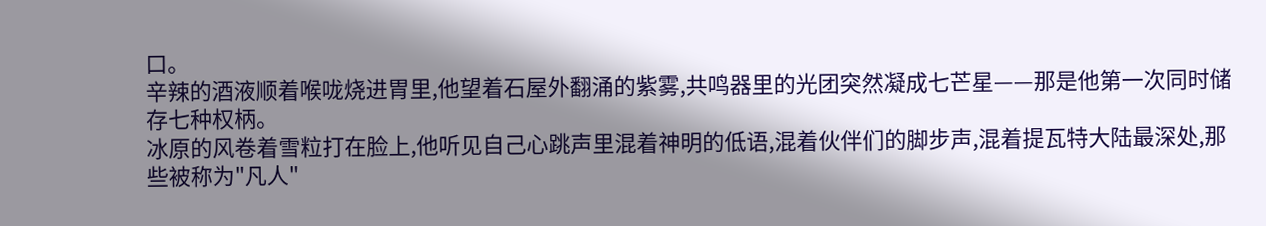口。
辛辣的酒液顺着喉咙烧进胃里,他望着石屋外翻涌的紫雾,共鸣器里的光团突然凝成七芒星——那是他第一次同时储存七种权柄。
冰原的风卷着雪粒打在脸上,他听见自己心跳声里混着神明的低语,混着伙伴们的脚步声,混着提瓦特大陆最深处,那些被称为"凡人"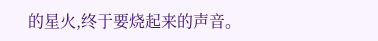的星火,终于要烧起来的声音。